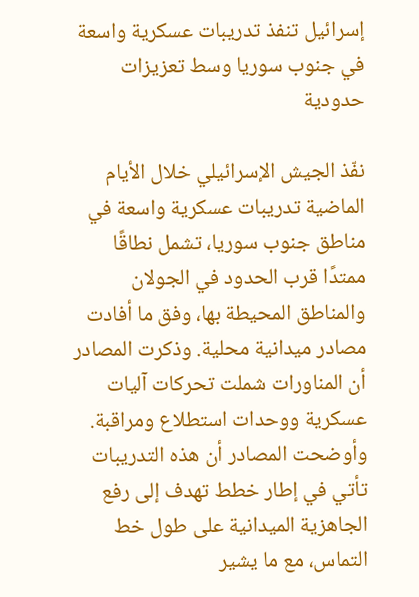إسرائيل تنفذ تدريبات عسكرية واسعة في جنوب سوريا وسط تعزيزات حدودية

نفّذ الجيش الإسرائيلي خلال الأيام الماضية تدريبات عسكرية واسعة في مناطق جنوب سوريا، تشمل نطاقًا ممتدًا قرب الحدود في الجولان والمناطق المحيطة بها، وفق ما أفادت مصادر ميدانية محلية. وذكرت المصادر أن المناورات شملت تحركات آليات عسكرية ووحدات استطلاع ومراقبة.
وأوضحت المصادر أن هذه التدريبات تأتي في إطار خطط تهدف إلى رفع الجاهزية الميدانية على طول خط التماس، مع ما يشير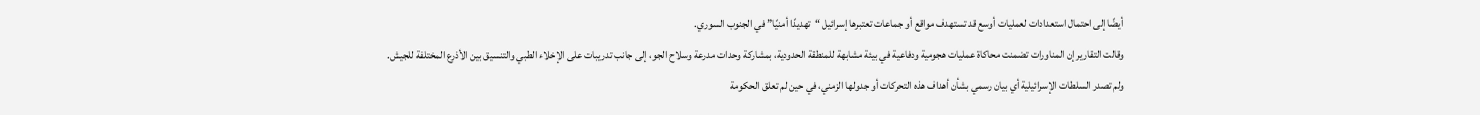أيضًا إلى احتمال استعدادات لعمليات أوسع قد تستهدف مواقع أو جماعات تعتبرها إسرائيل “تهديدًا أمنيًا” في الجنوب السوري.
وقالت التقارير إن المناورات تضمنت محاكاة عمليات هجومية ودفاعية في بيئة مشابهة للمنطقة الحدودية، بمشاركة وحدات مدرعة وسلاح الجو، إلى جانب تدريبات على الإخلاء الطبي والتنسيق بين الأذرع المختلفة للجيش.
ولم تصدر السلطات الإسرائيلية أي بيان رسمي بشأن أهداف هذه التحركات أو جدولها الزمني، في حين لم تعلق الحكومة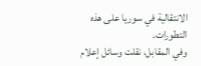الانتقالية في سوريا على هذه التطورات.
وفي المقابل، نقلت وسائل إعلام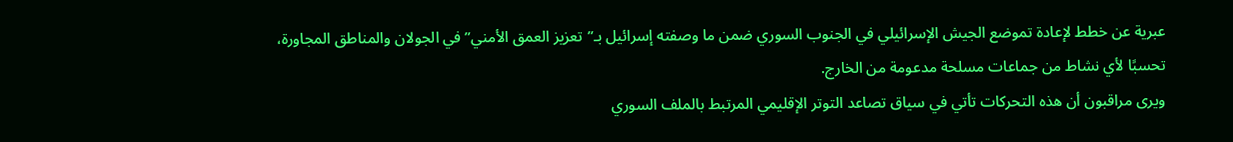عبرية عن خطط لإعادة تموضع الجيش الإسرائيلي في الجنوب السوري ضمن ما وصفته إسرائيل بـ”تعزيز العمق الأمني” في الجولان والمناطق المجاورة، تحسبًا لأي نشاط من جماعات مسلحة مدعومة من الخارج.
ويرى مراقبون أن هذه التحركات تأتي في سياق تصاعد التوتر الإقليمي المرتبط بالملف السوري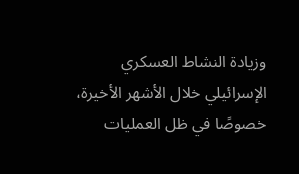وزيادة النشاط العسكري الإسرائيلي خلال الأشهر الأخيرة، خصوصًا في ظل العمليات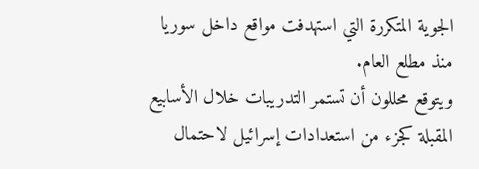الجوية المتكررة التي استهدفت مواقع داخل سوريا منذ مطلع العام.
ويتوقع محللون أن تستمر التدريبات خلال الأسابيع المقبلة كجزء من استعدادات إسرائيل لاحتمال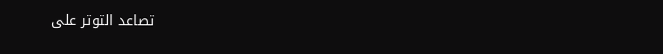تصاعد التوتر على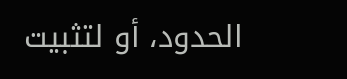الحدود، أو لتثبيت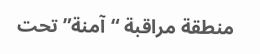منطقة مراقبة “آمنة” تحت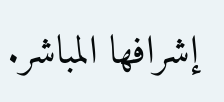إشرافها المباشر.